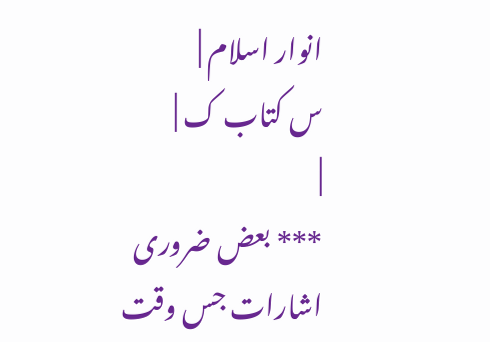انوار اسلام |
س کتاب ک |
|
*** بعض ضروری اشارات جس وقت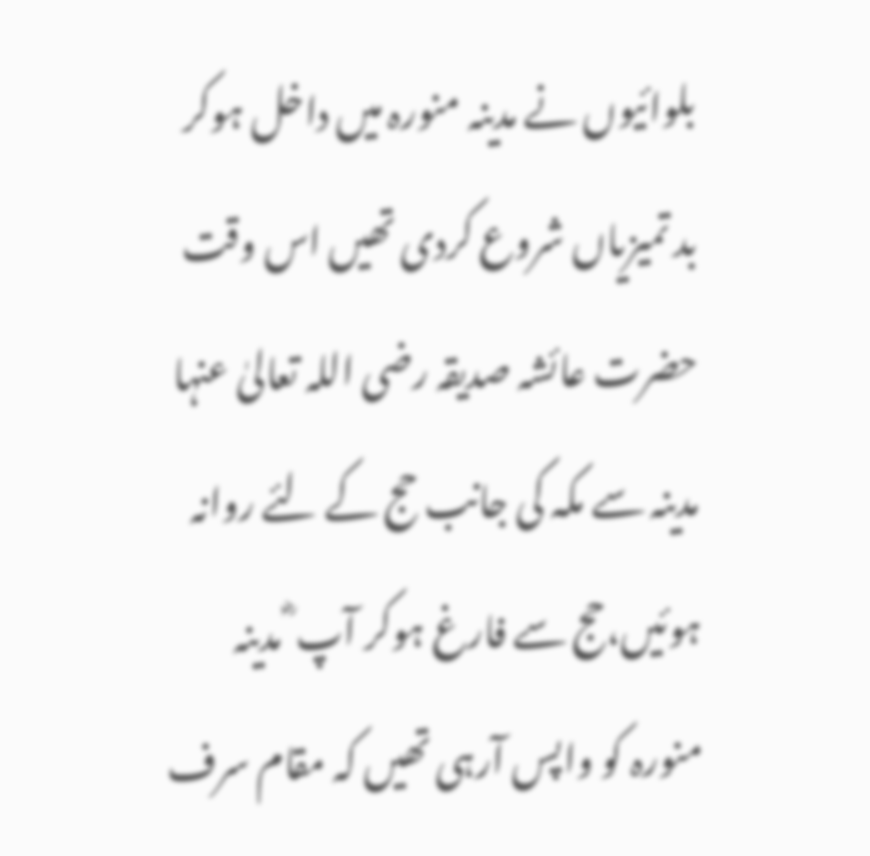بلوائیوں نے مدینہ منورہ میں داخل ہوکر بد تمیزیاں شروع کردی تھیں اس وقت حضرت عائشہ صدیقہ رضی اللہ تعالیٰ عنہا مدینہ سے مکہ کی جانب حج کے لئے روانہ ہوئیں،حج سے فارغ ہوکر آپ ؓ مدینہ منورہ کو واپس آرہی تھیں کہ مقام سرف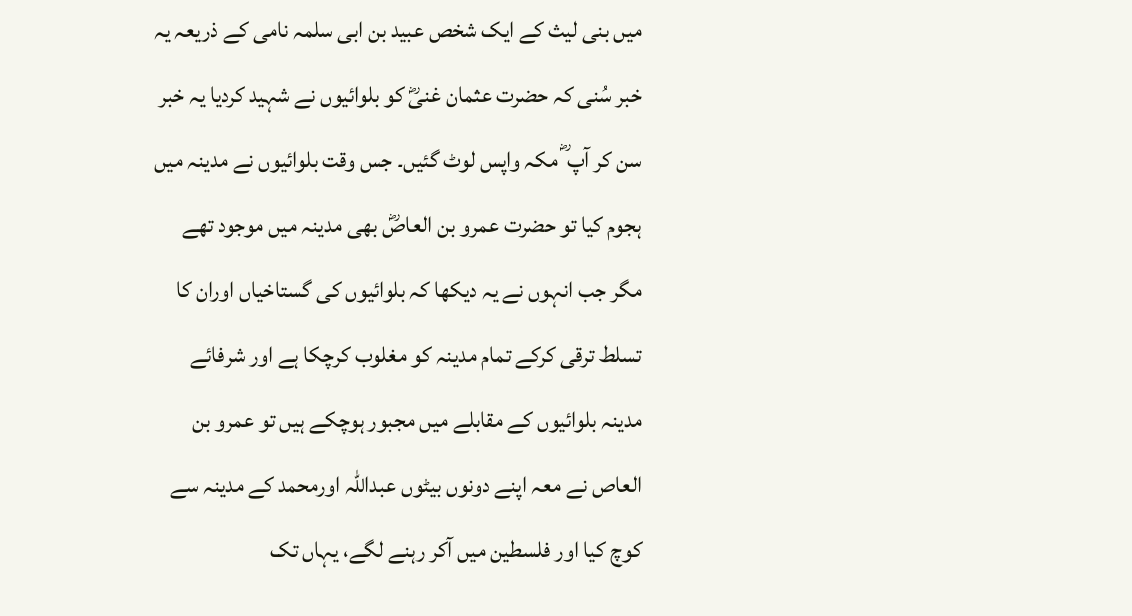میں بنی لیث کے ایک شخص عبید بن ابی سلمہ نامی کے ذریعہ یہ خبر سُنی کہ حضرت عثمان غنیؓ کو بلوائیوں نے شہید کردیا یہ خبر سن کر آپ ؓ مکہ واپس لوٹ گئیں۔ جس وقت بلوائیوں نے مدینہ میں ہجوم کیا تو حضرت عمرو بن العاصؓ بھی مدینہ میں موجود تھے مگر جب انہوں نے یہ دیکھا کہ بلوائیوں کی گستاخیاں اوران کا تسلط ترقی کرکے تمام مدینہ کو مغلوب کرچکا ہے اور شرفائے مدینہ بلوائیوں کے مقابلے میں مجبور ہوچکے ہیں تو عمرو بن العاص نے معہ اپنے دونوں بیٹوں عبداللہ اورمحمد کے مدینہ سے کوچ کیا اور فلسطین میں آکر رہنے لگے، یہاں تک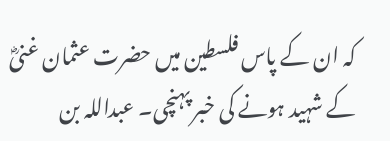کہ ان کے پاس فلسطین میں حضرت عثمان غنیؓ کے شہید ہونے کی خبر پہنچی۔ عبداللہ بن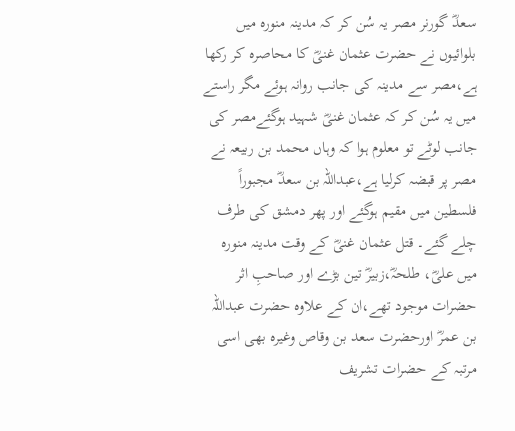سعدؓ گورنر مصر یہ سُن کر کہ مدینہ منورہ میں بلوائیوں نے حضرت عثمان غنیؓ کا محاصرہ کر رکھا ہے،مصر سے مدینہ کی جانب روانہ ہوئے مگر راستے میں یہ سُن کر کہ عثمان غنیؓ شہید ہوگئےمصر کی جانب لوٹے تو معلوم ہوا کہ وہاں محمد بن ربیعہ نے مصر پر قبضہ کرلیا ہے،عبداللہ بن سعدؓ مجبوراً فلسطین میں مقیم ہوگئے اور پھر دمشق کی طرف چلے گئے۔ قتل عثمان غنیؓ کے وقت مدینہ منورہ میں علیؓ، طلحہؓ،زبیرؓ تین بڑے اور صاحبِ اثر حضرات موجود تھے،ان کے علاوہ حضرت عبداللہ بن عمرؓ اورحضرت سعد بن وقاص وغیرہ بھی اسی مرتبہ کے حضرات تشریف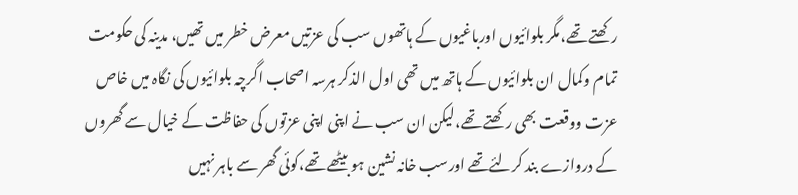رکھتے تھے،مگر بلوائیوں اورباغیوں کے ہاتھوں سب کی عزتیں معرض خطر میں تھیں، مدینہ کی حکومت تمام وکمال ان بلوائیوں کے ہاتھ میں تھی اول الذکر ہرسہ اصحاب اگرچہ بلوائیوں کی نگاہ میں خاص عزت ووقعت بھی رکھتے تھے،لیکن ان سب نے اپنی اپنی عزتوں کی حفاظت کے خیال سے گھروں کے دروازے بند کرلئےتھے اورسب خانہ نشین ہو بیٹھے تھے،کوئی گھر سے باہر نہیں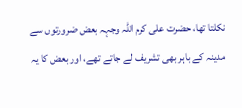نکلتا تھا، حضرت علی کرم اللہ وجہہ بعض ضرورتوں سے مدینہ کے باہر بھی تشریف لے جاتے تھے، اور بعض کا یہ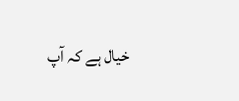خیال ہے کہ آپ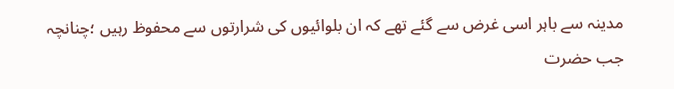مدینہ سے باہر اسی غرض سے گئے تھے کہ ان بلوائیوں کی شرارتوں سے محفوظ رہیں ؛چنانچہ جب حضرت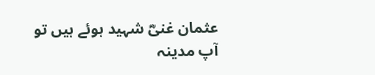عثمان غنیؓ شہید ہوئے ہیں تو آپ مدینہ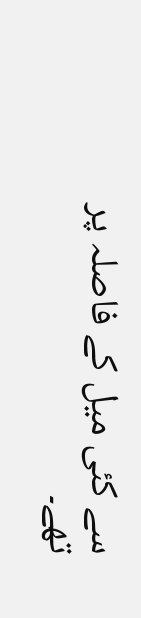سے کئی میل کے فاصلہ پر تھے۔